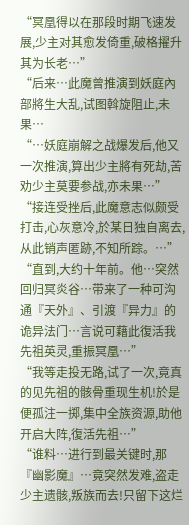“冥凰得以在那段时期飞速发展,少主对其愈发倚重,破格擢升其为长老…”
“后来…此魔曾推演到妖庭內部將生大乱,试图斡旋阻止,未果…
“…妖庭崩解之战爆发后,他又一次推演,算出少主將有死劫,苦劝少主莫要参战,亦未果…”
“接连受挫后,此魔意志似颇受打击,心灰意冷,於某日独自离去,从此销声匿跡,不知所踪。…”
“直到,大约十年前。他…突然回归冥炎谷…带来了一种可沟通『天外』、引渡『异力』的诡异法门…言说可藉此復活我先祖英灵,重振冥凰…”
“我等走投无路,试了一次,竟真的见先祖的骸骨重现生机!於是便孤注一掷,集中全族资源,助他开启大阵,復活先祖…”
“谁料…进行到最关键时,那『幽影魔』…竟突然发难,盗走少主遗骸,叛族而去!只留下这烂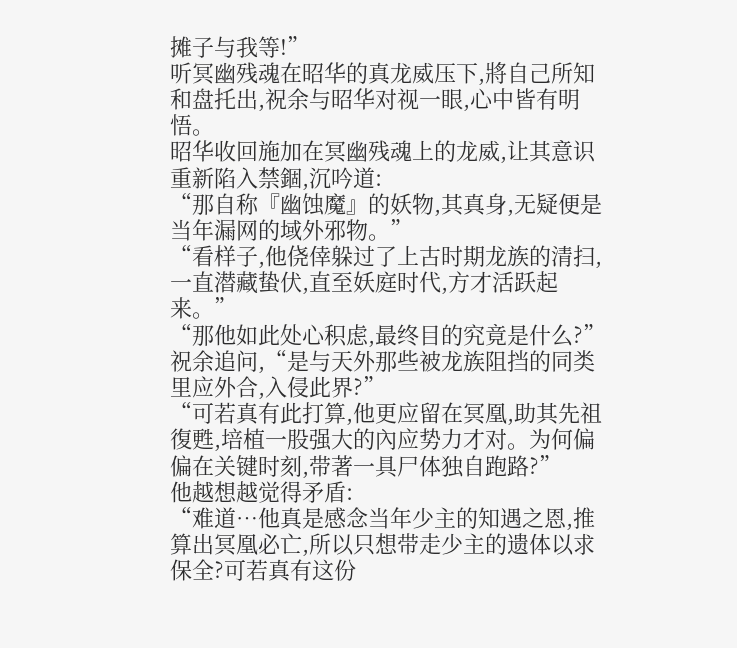摊子与我等!”
听冥幽残魂在昭华的真龙威压下,將自己所知和盘托出,祝余与昭华对视一眼,心中皆有明悟。
昭华收回施加在冥幽残魂上的龙威,让其意识重新陷入禁錮,沉吟道:
“那自称『幽蚀魔』的妖物,其真身,无疑便是当年漏网的域外邪物。”
“看样子,他侥倖躲过了上古时期龙族的清扫,一直潜藏蛰伏,直至妖庭时代,方才活跃起来。”
“那他如此处心积虑,最终目的究竟是什么?”祝余追问,“是与天外那些被龙族阻挡的同类里应外合,入侵此界?”
“可若真有此打算,他更应留在冥凰,助其先祖復甦,培植一股强大的內应势力才对。为何偏偏在关键时刻,带著一具尸体独自跑路?”
他越想越觉得矛盾:
“难道…他真是感念当年少主的知遇之恩,推算出冥凰必亡,所以只想带走少主的遗体以求保全?可若真有这份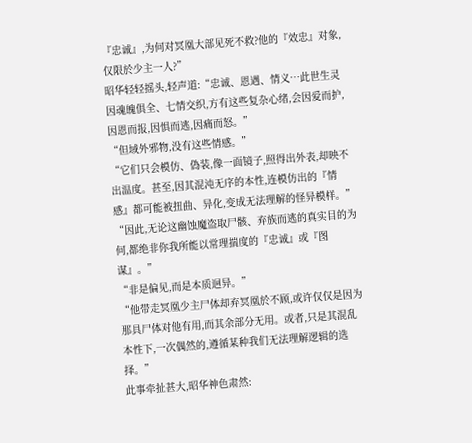『忠诚』,为何对冥凰大部见死不救?他的『效忠』对象,仅限於少主一人?”
昭华轻轻摇头,轻声道:“忠诚、恩遇、情义…此世生灵因魂魄俱全、七情交织,方有这些复杂心绪,会因爱而护,因恩而报,因惧而逃,因痛而怒。”
“但域外邪物,没有这些情感。”
“它们只会模仿、偽装,像一面镜子,照得出外表,却映不出温度。甚至,因其混沌无序的本性,连模仿出的『情感』都可能被扭曲、异化,变成无法理解的怪异模样。”
“因此,无论这幽蚀魔盗取尸骸、弃族而逃的真实目的为何,都绝非你我所能以常理揣度的『忠诚』或『图谋』。”
“非是偏见,而是本质迥异。”
“他带走冥凰少主尸体却弃冥凰於不顾,或许仅仅是因为那具尸体对他有用,而其余部分无用。或者,只是其混乱本性下,一次偶然的,遵循某种我们无法理解逻辑的选择。”
此事牵扯甚大,昭华神色肃然: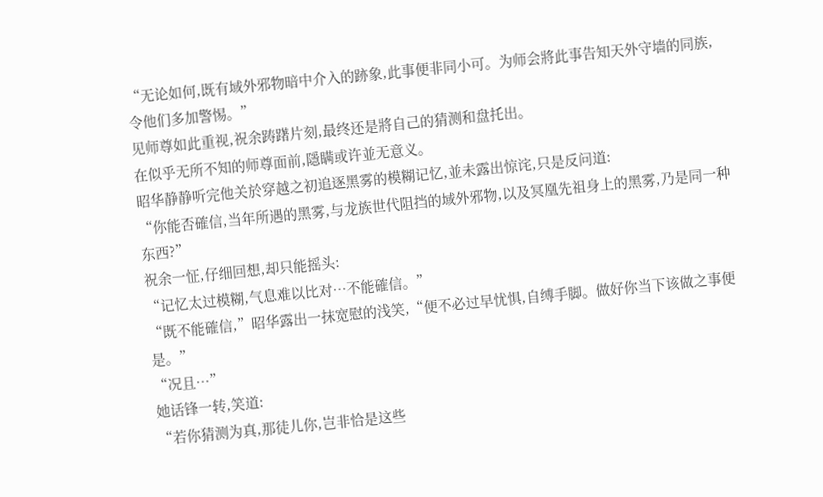“无论如何,既有域外邪物暗中介入的跡象,此事便非同小可。为师会將此事告知天外守墙的同族,令他们多加警惕。”
见师尊如此重视,祝余踌躇片刻,最终还是將自己的猜测和盘托出。
在似乎无所不知的师尊面前,隱瞒或许並无意义。
昭华静静听完他关於穿越之初追逐黑雾的模糊记忆,並未露出惊诧,只是反问道:
“你能否確信,当年所遇的黑雾,与龙族世代阻挡的域外邪物,以及冥凰先祖身上的黑雾,乃是同一种东西?”
祝余一怔,仔细回想,却只能摇头:
“记忆太过模糊,气息难以比对…不能確信。”
“既不能確信,”昭华露出一抹宽慰的浅笑,“便不必过早忧惧,自缚手脚。做好你当下该做之事便是。”
“况且…”
她话锋一转,笑道:
“若你猜测为真,那徒儿你,岂非恰是这些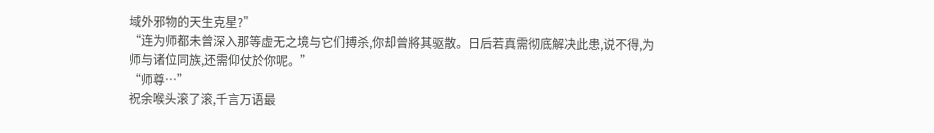域外邪物的天生克星?”
“连为师都未曾深入那等虚无之境与它们搏杀,你却曾將其驱散。日后若真需彻底解决此患,说不得,为师与诸位同族,还需仰仗於你呢。”
“师尊…”
祝余喉头滚了滚,千言万语最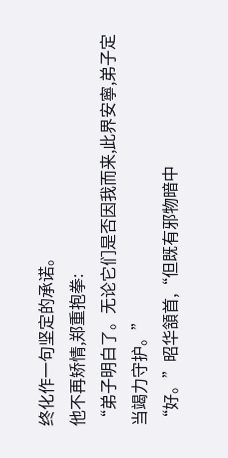终化作一句坚定的承诺。
他不再矫情,郑重抱拳:
“弟子明白了。无论它们是否因我而来,此界安寧,弟子定当竭力守护。”
“好。”昭华頷首,“但既有邪物暗中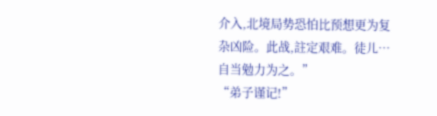介入,北境局势恐怕比预想更为复杂凶险。此战,註定艰难。徒儿…自当勉力为之。”
“弟子谨记!”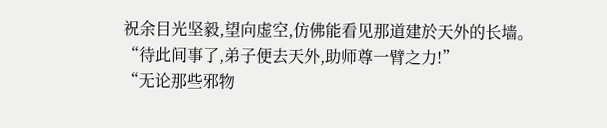祝余目光坚毅,望向虚空,仿佛能看见那道建於天外的长墙。
“待此间事了,弟子便去天外,助师尊一臂之力!”
“无论那些邪物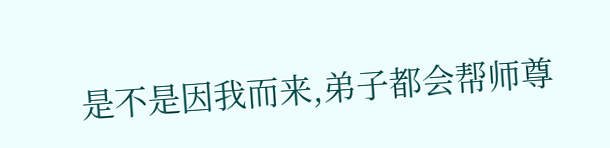是不是因我而来,弟子都会帮师尊